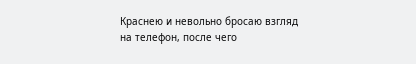Краснею и невольно бросаю взгляд на телефон, после чего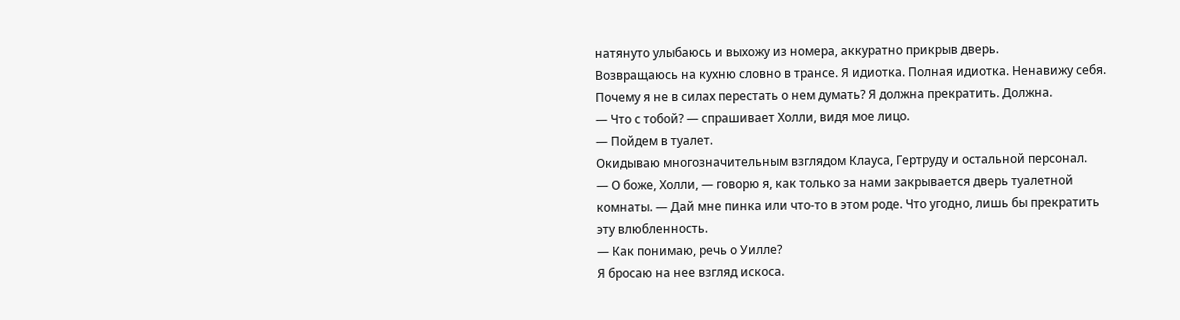натянуто улыбаюсь и выхожу из номера, аккуратно прикрыв дверь.
Возвращаюсь на кухню словно в трансе. Я идиотка. Полная идиотка. Ненавижу себя. Почему я не в силах перестать о нем думать? Я должна прекратить. Должна.
— Что с тобой? — спрашивает Холли, видя мое лицо.
— Пойдем в туалет.
Окидываю многозначительным взглядом Клауса, Гертруду и остальной персонал.
— О боже, Холли, — говорю я, как только за нами закрывается дверь туалетной комнаты. — Дай мне пинка или что-то в этом роде. Что угодно, лишь бы прекратить эту влюбленность.
— Как понимаю, речь о Уилле?
Я бросаю на нее взгляд искоса.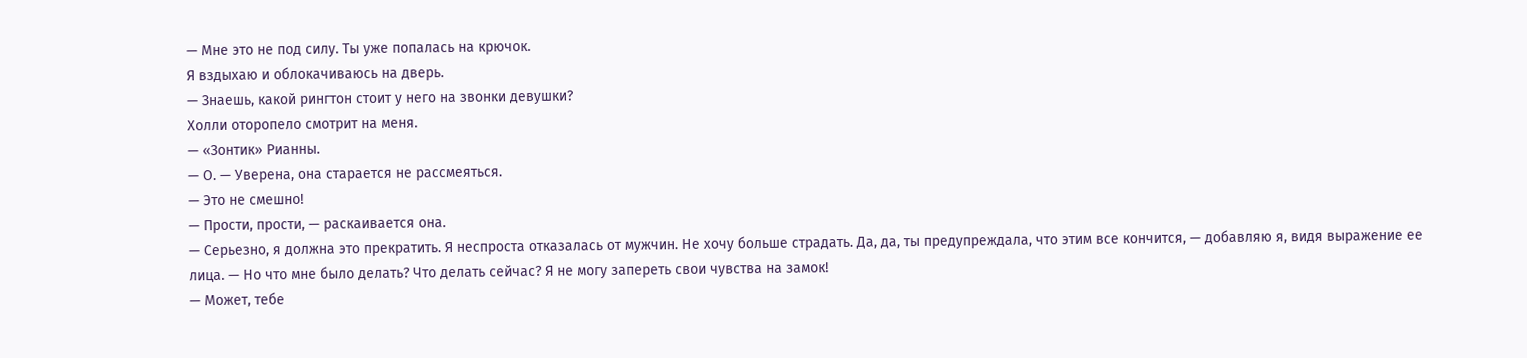— Мне это не под силу. Ты уже попалась на крючок.
Я вздыхаю и облокачиваюсь на дверь.
— Знаешь, какой рингтон стоит у него на звонки девушки?
Холли оторопело смотрит на меня.
— «Зонтик» Рианны.
— О. — Уверена, она старается не рассмеяться.
— Это не смешно!
— Прости, прости, — раскаивается она.
— Серьезно, я должна это прекратить. Я неспроста отказалась от мужчин. Не хочу больше страдать. Да, да, ты предупреждала, что этим все кончится, — добавляю я, видя выражение ее лица. — Но что мне было делать? Что делать сейчас? Я не могу запереть свои чувства на замок!
— Может, тебе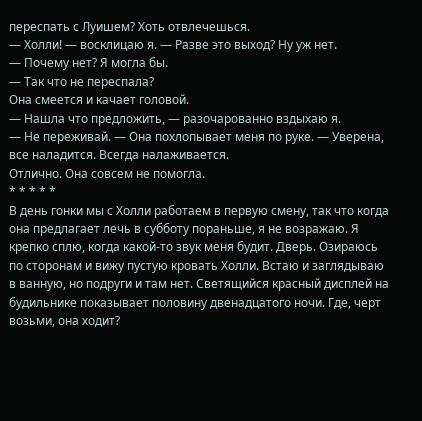переспать с Луишем? Хоть отвлечешься.
— Холли! — восклицаю я. — Разве это выход? Ну уж нет.
— Почему нет? Я могла бы.
— Так что не переспала?
Она смеется и качает головой.
— Нашла что предложить, — разочарованно вздыхаю я.
— Не переживай. — Она похлопывает меня по руке. — Уверена, все наладится. Всегда налаживается.
Отлично. Она совсем не помогла.
* * * * *
В день гонки мы с Холли работаем в первую смену, так что когда она предлагает лечь в субботу пораньше, я не возражаю. Я крепко сплю, когда какой-то звук меня будит. Дверь. Озираюсь по сторонам и вижу пустую кровать Холли. Встаю и заглядываю в ванную, но подруги и там нет. Светящийся красный дисплей на будильнике показывает половину двенадцатого ночи. Где, черт возьми, она ходит?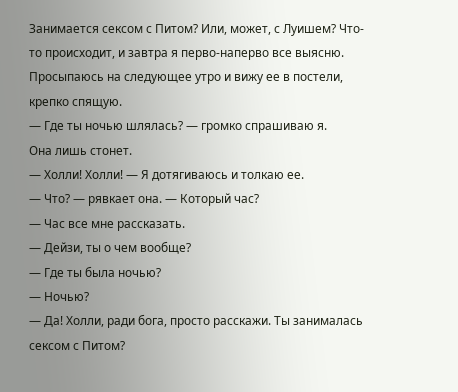Занимается сексом с Питом? Или, может, с Луишем? Что-то происходит, и завтра я перво-наперво все выясню.
Просыпаюсь на следующее утро и вижу ее в постели, крепко спящую.
— Где ты ночью шлялась? — громко спрашиваю я.
Она лишь стонет.
— Холли! Холли! — Я дотягиваюсь и толкаю ее.
— Что? — рявкает она. — Который час?
— Час все мне рассказать.
— Дейзи, ты о чем вообще?
— Где ты была ночью?
— Ночью?
— Да! Холли, ради бога, просто расскажи. Ты занималась сексом с Питом?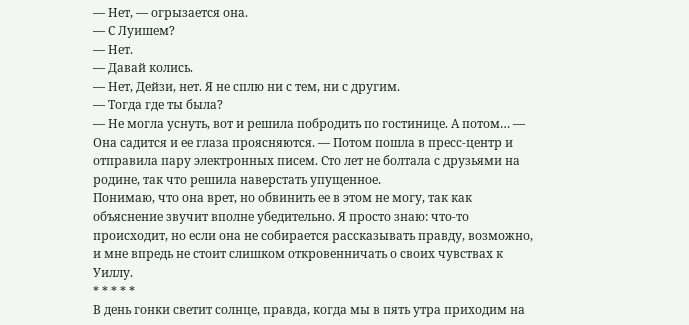— Нет, — огрызается она.
— С Луишем?
— Нет.
— Давай колись.
— Нет, Дейзи, нет. Я не сплю ни с тем, ни с другим.
— Тогда где ты была?
— Не могла уснуть, вот и решила побродить по гостинице. А потом… — Она садится и ее глаза проясняются. — Потом пошла в пресс-центр и отправила пару электронных писем. Сто лет не болтала с друзьями на родине, так что решила наверстать упущенное.
Понимаю, что она врет, но обвинить ее в этом не могу, так как объяснение звучит вполне убедительно. Я просто знаю: что-то происходит, но если она не собирается рассказывать правду, возможно, и мне впредь не стоит слишком откровенничать о своих чувствах к Уиллу.
* * * * *
В день гонки светит солнце, правда, когда мы в пять утра приходим на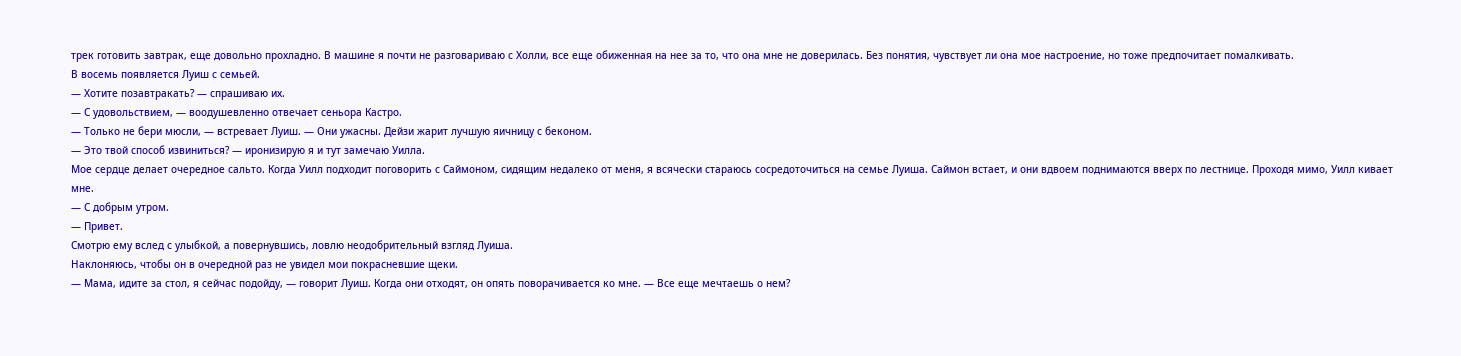трек готовить завтрак, еще довольно прохладно. В машине я почти не разговариваю с Холли, все еще обиженная на нее за то, что она мне не доверилась. Без понятия, чувствует ли она мое настроение, но тоже предпочитает помалкивать.
В восемь появляется Луиш с семьей.
— Хотите позавтракать? — спрашиваю их.
— С удовольствием, — воодушевленно отвечает сеньора Кастро.
— Только не бери мюсли, — встревает Луиш. — Они ужасны. Дейзи жарит лучшую яичницу с беконом.
— Это твой способ извиниться? — иронизирую я и тут замечаю Уилла.
Мое сердце делает очередное сальто. Когда Уилл подходит поговорить с Саймоном, сидящим недалеко от меня, я всячески стараюсь сосредоточиться на семье Луиша. Саймон встает, и они вдвоем поднимаются вверх по лестнице. Проходя мимо, Уилл кивает мне.
— С добрым утром.
— Привет.
Смотрю ему вслед с улыбкой, а повернувшись, ловлю неодобрительный взгляд Луиша.
Наклоняюсь, чтобы он в очередной раз не увидел мои покрасневшие щеки.
— Мама, идите за стол, я сейчас подойду, — говорит Луиш. Когда они отходят, он опять поворачивается ко мне. — Все еще мечтаешь о нем?